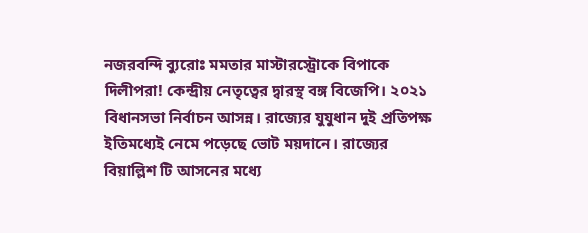নজরবন্দি ব্যুরোঃ মমতার মাস্টারস্ট্রোকে বিপাকে দিলীপরা! কেন্দ্রীয় নেতৃত্বের দ্বারস্থ বঙ্গ বিজেপি। ২০২১ বিধানসভা নির্বাচন আসন্ন। রাজ্যের যুযুধান দুই প্রতিপক্ষ ইতিমধ্যেই নেমে পড়েছে ভোট ময়দানে। রাজ্যের বিয়াল্লিশ টি আসনের মধ্যে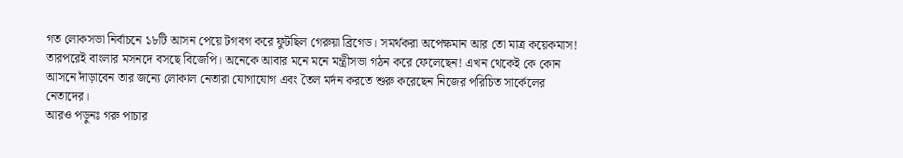গত লোকসভা নির্বাচনে ১৮টি আসন পেয়ে টগবগ করে ফুটছিল গেরুয়া ব্রিগেড। সমর্থকরা অপেক্ষমান আর তো মাত্র কয়েকমাস! তারপরেই বাংলার মসনদে বসছে বিজেপি। অনেকে আবার মনে মনে মন্ত্রীসভা গঠন করে ফেলেছেন! এখন থেকেই কে কোন আসনে দাঁড়াবেন তার জন্যে লোকাল নেতারা যোগাযোগ এবং তৈল মর্দন করতে শুরু করেছেন নিজের পরিচিত সার্কেলের নেতাদের।
আরও পড়ুনঃ গরু পাচার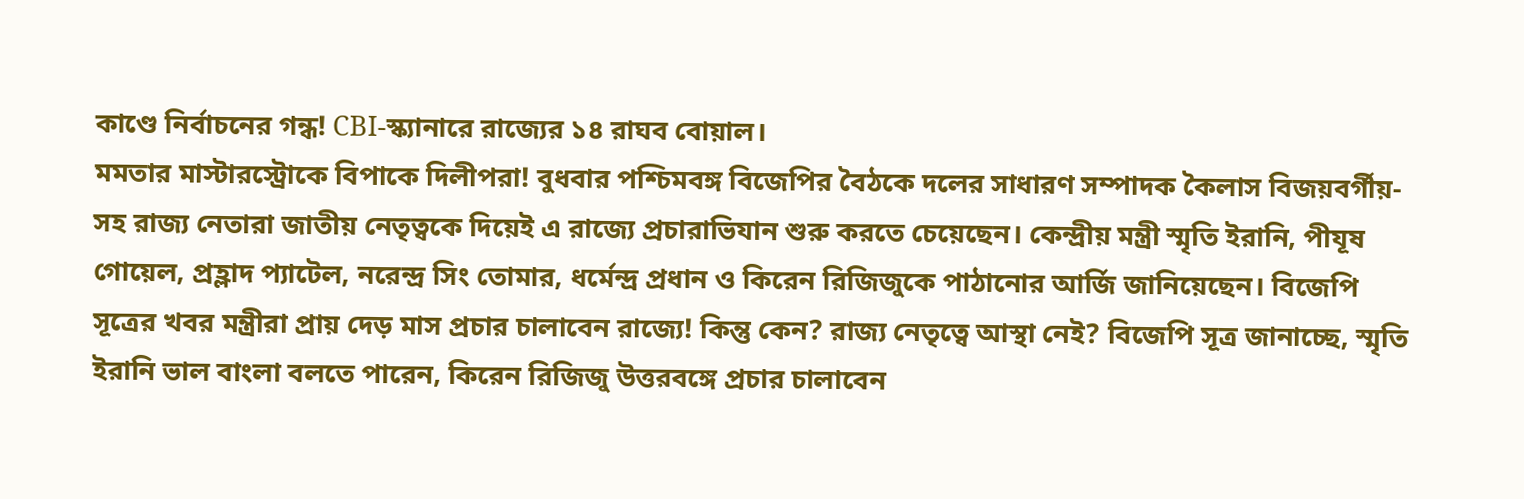কাণ্ডে নির্বাচনের গন্ধ! CBI-স্ক্যানারে রাজ্যের ১৪ রাঘব বোয়াল।
মমতার মাস্টারস্ট্রোকে বিপাকে দিলীপরা! বুধবার পশ্চিমবঙ্গ বিজেপির বৈঠকে দলের সাধারণ সম্পাদক কৈলাস বিজয়বর্গীয়-সহ রাজ্য নেতারা জাতীয় নেতৃত্বকে দিয়েই এ রাজ্যে প্রচারাভিযান শুরু করতে চেয়েছেন। কেন্দ্রীয় মন্ত্রী স্মৃতি ইরানি, পীযূষ গোয়েল, প্রহ্লাদ প্যাটেল, নরেন্দ্র সিং তোমার, ধর্মেন্দ্র প্রধান ও কিরেন রিজিজুকে পাঠানোর আর্জি জানিয়েছেন। বিজেপি সূত্রের খবর মন্ত্রীরা প্রায় দেড় মাস প্রচার চালাবেন রাজ্যে! কিন্তু কেন? রাজ্য নেতৃত্বে আস্থা নেই? বিজেপি সূত্র জানাচ্ছে, স্মৃতি ইরানি ভাল বাংলা বলতে পারেন, কিরেন রিজিজু উত্তরবঙ্গে প্রচার চালাবেন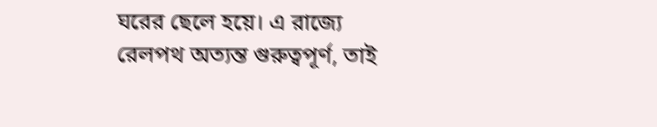ঘরের ছেলে হয়ে। এ রাজ্যে রেলপথ অত্যন্ত গুরুত্বপূর্ণ, তাই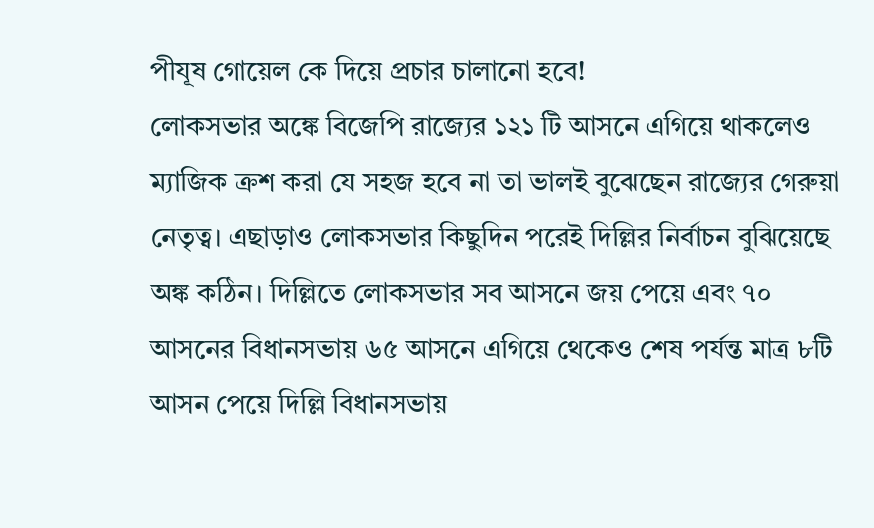পীযূষ গোয়েল কে দিয়ে প্রচার চালানো হবে!
লোকসভার অঙ্কে বিজেপি রাজ্যের ১২১ টি আসনে এগিয়ে থাকলেও ম্যাজিক ক্রশ করা যে সহজ হবে না তা ভালই বুঝেছেন রাজ্যের গেরুয়া নেতৃত্ব। এছাড়াও লোকসভার কিছুদিন পরেই দিল্লির নির্বাচন বুঝিয়েছে অঙ্ক কঠিন। দিল্লিতে লোকসভার সব আসনে জয় পেয়ে এবং ৭০ আসনের বিধানসভায় ৬৫ আসনে এগিয়ে থেকেও শেষ পর্যন্ত মাত্র ৮টি আসন পেয়ে দিল্লি বিধানসভায়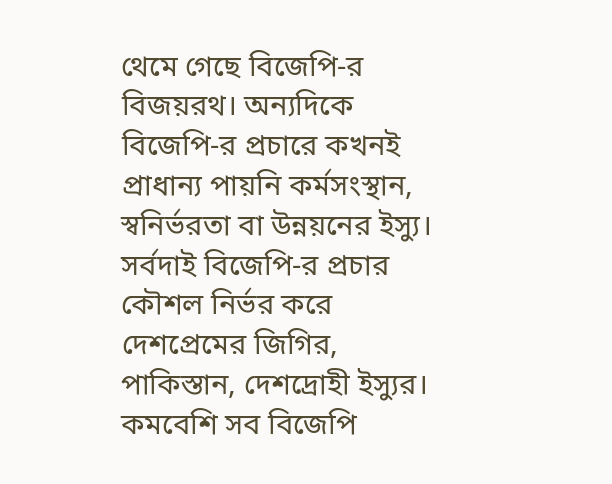থেমে গেছে বিজেপি-র বিজয়রথ। অন্যদিকে বিজেপি-র প্রচারে কখনই প্রাধান্য পায়নি কর্মসংস্থান, স্বনির্ভরতা বা উন্নয়নের ইস্যু। সর্বদাই বিজেপি-র প্রচার কৌশল নির্ভর করে দেশপ্রেমের জিগির, পাকিস্তান, দেশদ্রোহী ইস্যুর। কমবেশি সব বিজেপি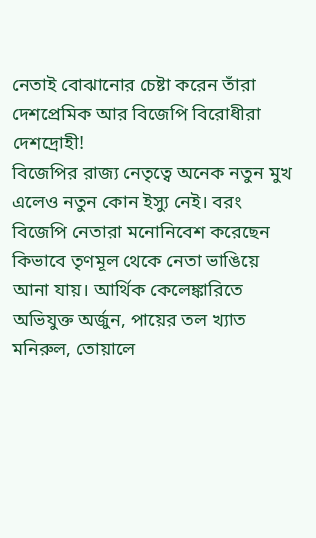নেতাই বোঝানোর চেষ্টা করেন তাঁরা দেশপ্রেমিক আর বিজেপি বিরোধীরা দেশদ্রোহী!
বিজেপির রাজ্য নেতৃত্বে অনেক নতুন মুখ এলেও নতুন কোন ইস্যু নেই। বরং বিজেপি নেতারা মনোনিবেশ করেছেন কিভাবে তৃণমূল থেকে নেতা ভাঙিয়ে আনা যায়। আর্থিক কেলেঙ্কারিতে অভিযুক্ত অর্জুন, পায়ের তল খ্যাত মনিরুল, তোয়ালে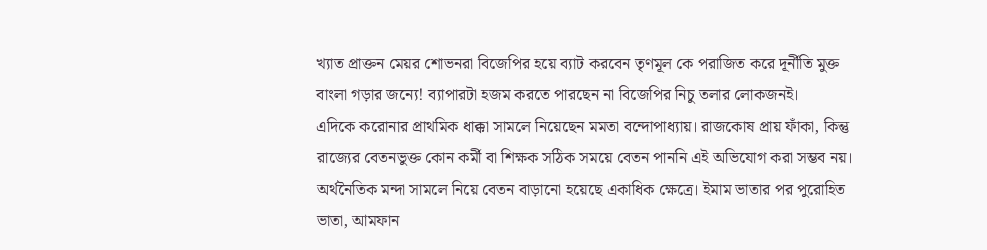খ্যাত প্রাক্তন মেয়র শোভনরা বিজেপির হয়ে ব্যাট করবেন তৃণমূল কে পরাজিত করে দূর্নীতি মুক্ত বাংলা গড়ার জন্যে! ব্যাপারটা হজম করতে পারছেন না বিজেপির নিচু তলার লোকজনই।
এদিকে করোনার প্রাথমিক ধাক্কা সামলে নিয়েছেন মমতা বন্দোপাধ্যায়। রাজকোষ প্রায় ফাঁকা, কিন্তু রাজ্যের বেতনভুক্ত কোন কর্মী বা শিক্ষক সঠিক সময়ে বেতন পাননি এই অভিযোগ করা সম্ভব নয়। অর্থনৈতিক মন্দা সামলে নিয়ে বেতন বাড়ানো হয়েছে একাধিক ক্ষেত্রে। ইমাম ভাতার পর পুরোহিত ভাতা, আমফান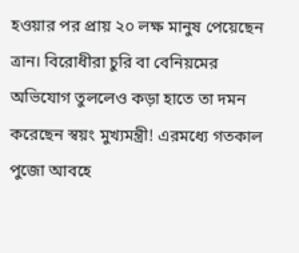হওয়ার পর প্রায় ২০ লক্ষ মানুষ পেয়েছেন ত্রান। বিরোধীরা চুরি বা বেনিয়মের অভিযোগ তুললেও কড়া হাতে তা দমন করেছেন স্বয়ং মুখ্যমন্ত্রী! এরমধ্যে গতকাল পুজো আবহে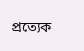প্রত্যেক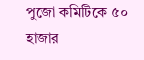পুজো কমিটিকে ৫০ হাজার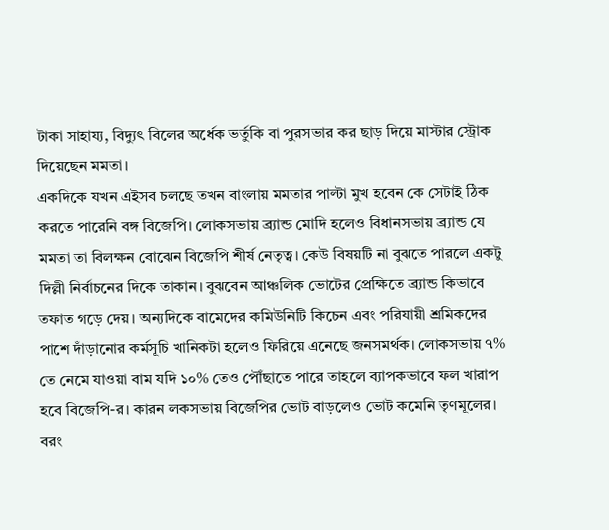টাকা সাহায্য, বিদ্যুৎ বিলের অর্ধেক ভর্তুকি বা পুরসভার কর ছাড় দিয়ে মাস্টার স্ট্রোক দিয়েছেন মমতা।
একদিকে যখন এইসব চলছে তখন বাংলায় মমতার পাল্টা মুখ হবেন কে সেটাই ঠিক করতে পারেনি বঙ্গ বিজেপি। লোকসভায় ব্র্যান্ড মোদি হলেও বিধানসভায় ব্র্যান্ড যে মমতা তা বিলক্ষন বোঝেন বিজেপি শীর্ষ নেতৃত্ব। কেউ বিষয়টি না বুঝতে পারলে একটু দিল্লী নির্বাচনের দিকে তাকান। বুঝবেন আঞ্চলিক ভোটের প্রেক্ষিতে ব্র্যান্ড কিভাবে তফাত গড়ে দেয়। অন্যদিকে বামেদের কমিউনিটি কিচেন এবং পরিযায়ী শ্রমিকদের পাশে দাঁড়ানোর কর্মসূচি খানিকটা হলেও ফিরিয়ে এনেছে জনসমর্থক। লোকসভায় ৭% তে নেমে যাওয়া বাম যদি ১০% তেও পৌঁছাতে পারে তাহলে ব্যাপকভাবে ফল খারাপ হবে বিজেপি-র। কারন লকসভায় বিজেপির ভোট বাড়লেও ভোট কমেনি তৃণমূলের। বরং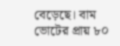বেড়েছে। বাম ভোটের প্রায় ৮০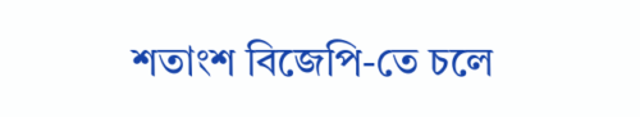শতাংশ বিজেপি-তে চলে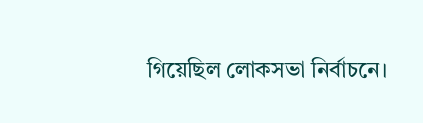গিয়েছিল লোকসভা নির্বাচনে।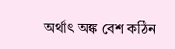অর্থাৎ অঙ্ক বেশ কঠিন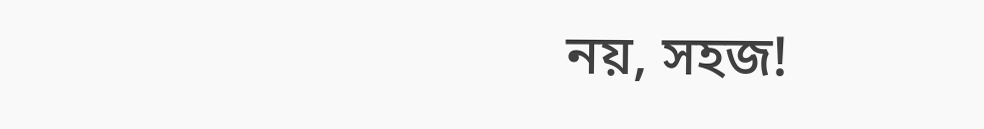নয়, সহজ!